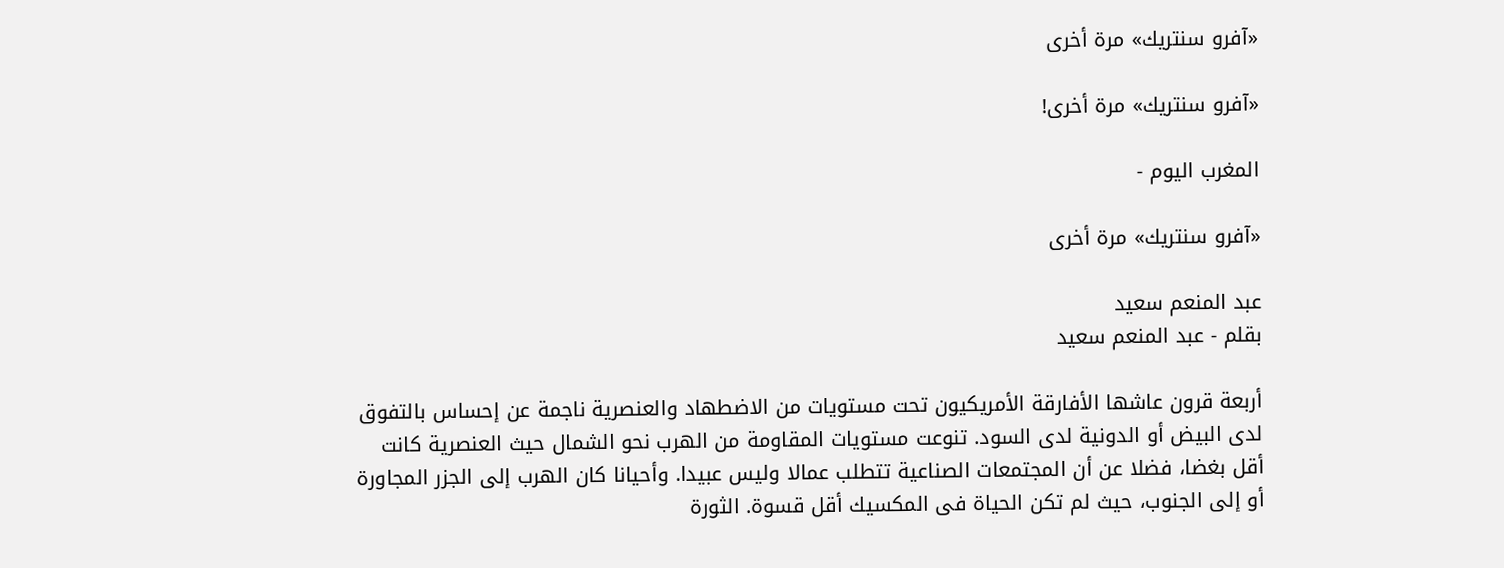«آفرو سنتريك» مرة أخرى

«آفرو سنتريك» مرة أخرى!

المغرب اليوم -

«آفرو سنتريك» مرة أخرى

عبد المنعم سعيد
بقلم - عبد المنعم سعيد

أربعة قرون عاشها الأفارقة الأمريكيون تحت مستويات من الاضطهاد والعنصرية ناجمة عن إحساس بالتفوق لدى البيض أو الدونية لدى السود. تنوعت مستويات المقاومة من الهرب نحو الشمال حيث العنصرية كانت أقل بغضا، فضلا عن أن المجتمعات الصناعية تتطلب عمالا وليس عبيدا. وأحيانا كان الهرب إلى الجزر المجاورة أو إلى الجنوب، حيث لم تكن الحياة فى المكسيك أقل قسوة. الثورة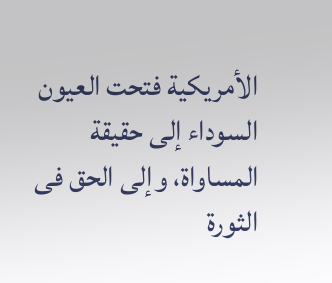الأمريكية فتحت العيون السوداء إلى حقيقة المساواة، وإلى الحق فى الثورة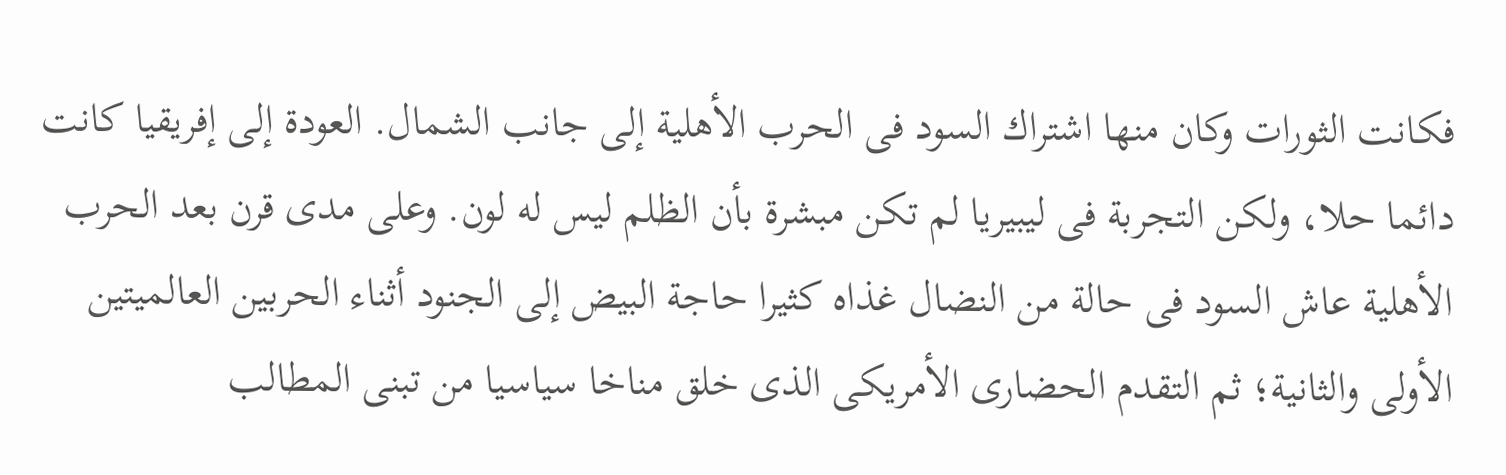فكانت الثورات وكان منها اشتراك السود فى الحرب الأهلية إلى جانب الشمال. العودة إلى إفريقيا كانت دائما حلا، ولكن التجربة فى ليبيريا لم تكن مبشرة بأن الظلم ليس له لون. وعلى مدى قرن بعد الحرب الأهلية عاش السود فى حالة من النضال غذاه كثيرا حاجة البيض إلى الجنود أثناء الحربين العالميتين الأولى والثانية؛ ثم التقدم الحضارى الأمريكى الذى خلق مناخا سياسيا من تبنى المطالب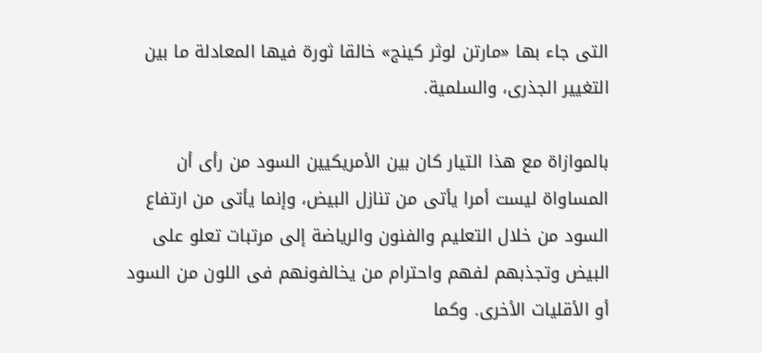التى جاء بها «مارتن لوثر كينج» خالقا ثورة فيها المعادلة ما بين التغيير الجذرى، والسلمية.

بالموازاة مع هذا التيار كان بين الأمريكيين السود من رأى أن المساواة ليست أمرا يأتى من تنازل البيض، وإنما يأتى من ارتفاع السود من خلال التعليم والفنون والرياضة إلى مرتبات تعلو على البيض وتجذبهم لفهم واحترام من يخالفونهم فى اللون من السود أو الأقليات الأخرى. وكما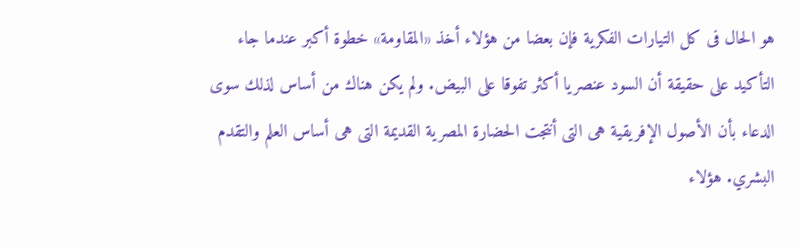هو الحال فى كل التيارات الفكرية فإن بعضا من هؤلاء أخذ «المقاومة» خطوة أكبر عندما جاء التأكيد على حقيقة أن السود عنصريا أكثر تفوقا على البيض. ولم يكن هناك من أساس لذلك سوى الدعاء بأن الأصول الإفريقية هى التى أنتجت الحضارة المصرية القديمة التى هى أساس العلم والتقدم البشري. هؤلاء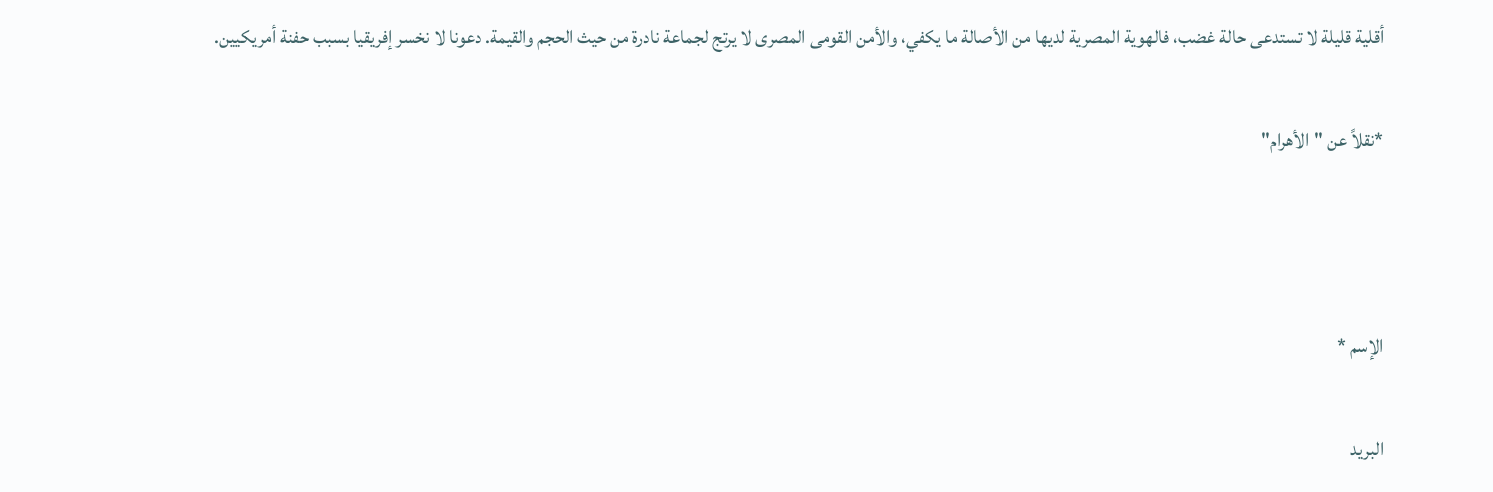أقلية قليلة لا تستدعى حالة غضب، فالهوية المصرية لديها من الأصالة ما يكفي، والأمن القومى المصرى لا يرتج لجماعة نادرة من حيث الحجم والقيمة. دعونا لا نخسر إفريقيا بسبب حفنة أمريكيين.

*نقلاً عن "الأهرام"



الإسم *

البريد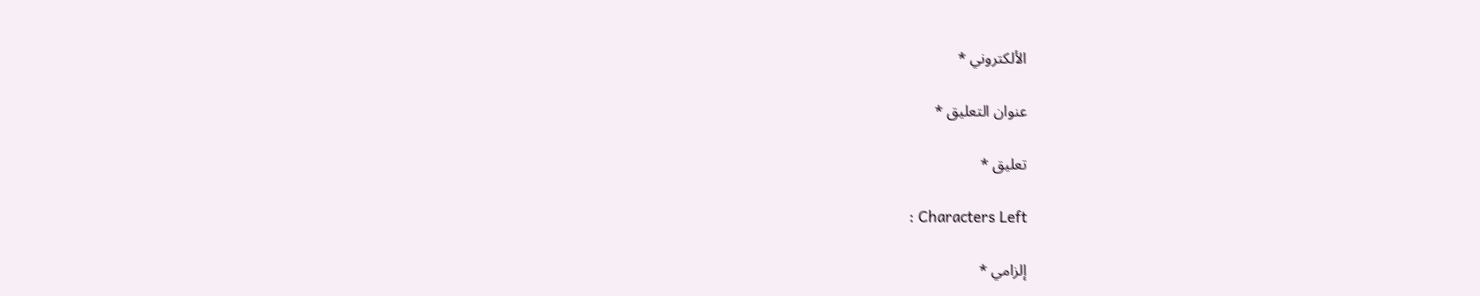الألكتروني *

عنوان التعليق *

تعليق *

: Characters Left

إلزامي *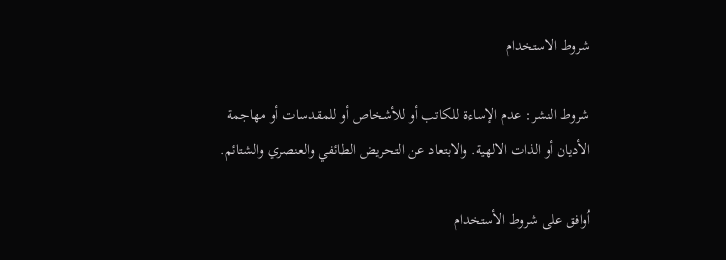شروط الاستخدام

شروط النشر: عدم الإساءة للكاتب أو للأشخاص أو للمقدسات أو مهاجمة الأديان أو الذات الالهية. والابتعاد عن التحريض الطائفي والعنصري والشتائم.

اُوافق على شروط الأستخدام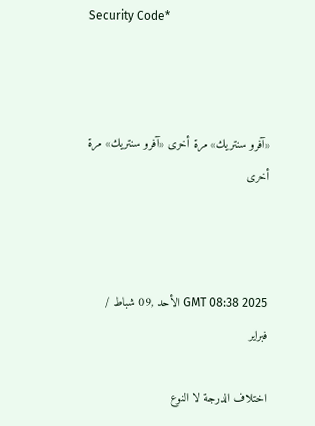Security Code*



«آفرو سنتريك» مرة أخرى «آفرو سنتريك» مرة أخرى



GMT 08:38 2025 الأحد ,09 شباط / فبراير

اختلاف الدرجة لا النوع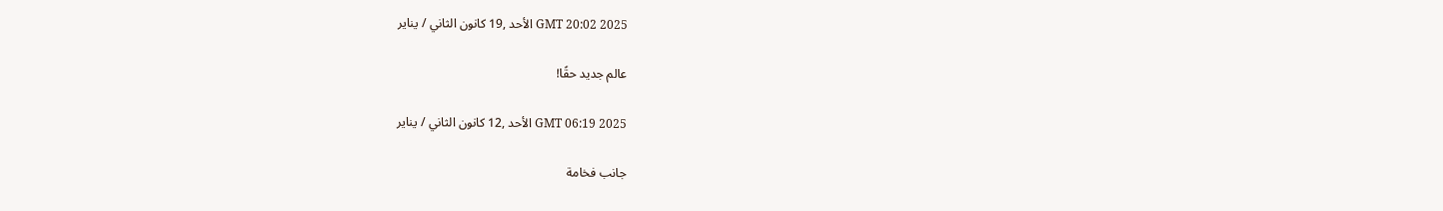GMT 20:02 2025 الأحد ,19 كانون الثاني / يناير

عالم جديد حقًا!

GMT 06:19 2025 الأحد ,12 كانون الثاني / يناير

جانب فخامة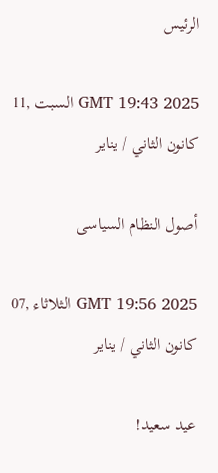الرئيس

GMT 19:43 2025 السبت ,11 كانون الثاني / يناير

أصول النظام السياسى

GMT 19:56 2025 الثلاثاء ,07 كانون الثاني / يناير

عيد سعيد!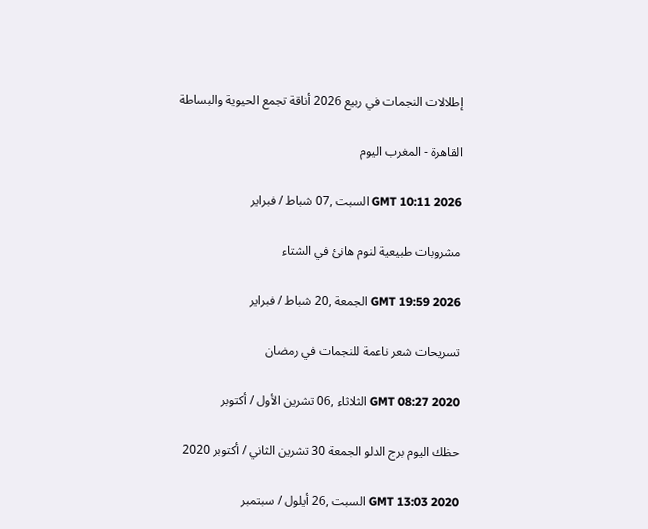إطلالات النجمات في ربيع 2026 أناقة تجمع الحيوية والبساطة

القاهرة - المغرب اليوم

GMT 10:11 2026 السبت ,07 شباط / فبراير

مشروبات طبيعية لنوم هانئ في الشتاء

GMT 19:59 2026 الجمعة ,20 شباط / فبراير

تسريحات شعر ناعمة للنجمات في رمضان

GMT 08:27 2020 الثلاثاء ,06 تشرين الأول / أكتوبر

حظك اليوم برج الدلو الجمعة 30 تشرين الثاني / أكتوبر 2020

GMT 13:03 2020 السبت ,26 أيلول / سبتمبر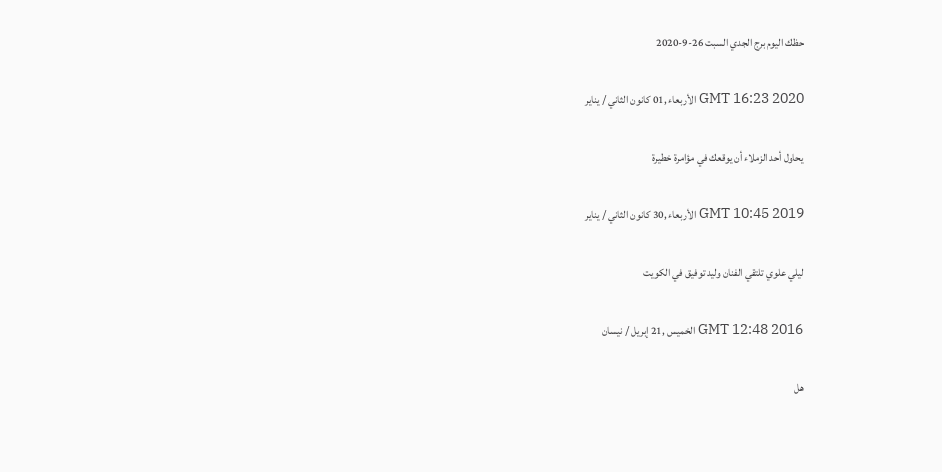حظك اليوم برج الجدي السبت 26-9-2020

GMT 16:23 2020 الأربعاء ,01 كانون الثاني / يناير

يحاول أحد الزملاء أن يوقعك في مؤامرة خطيرة

GMT 10:45 2019 الأربعاء ,30 كانون الثاني / يناير

ليلي علوي تلتقي الفنان وليد توفيق في الكويت

GMT 12:48 2016 الخميس ,21 إبريل / نيسان

هل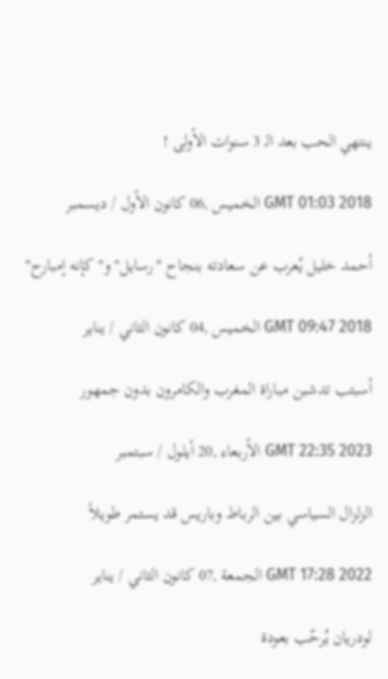ينتهي الحب بعد الـ 3 سنوات الأولى !

GMT 01:03 2018 الخميس ,06 كانون الأول / ديسمبر

أحمد خليل يُعرب عن سعادته بنجاح "رسايل" و"كإنه إمبارح"

GMT 09:47 2018 الخميس ,04 كانون الثاني / يناير

أسبتب تدشبن مباراة المغرب والكامرون بدون جمهور

GMT 22:35 2023 الأربعاء ,20 أيلول / سبتمبر

الزلزال السياسي بين الرباط وباريس قد يستمر طويلاً

GMT 17:28 2022 الجمعة ,07 كانون الثاني / يناير

لودريان يُرحّب بعودة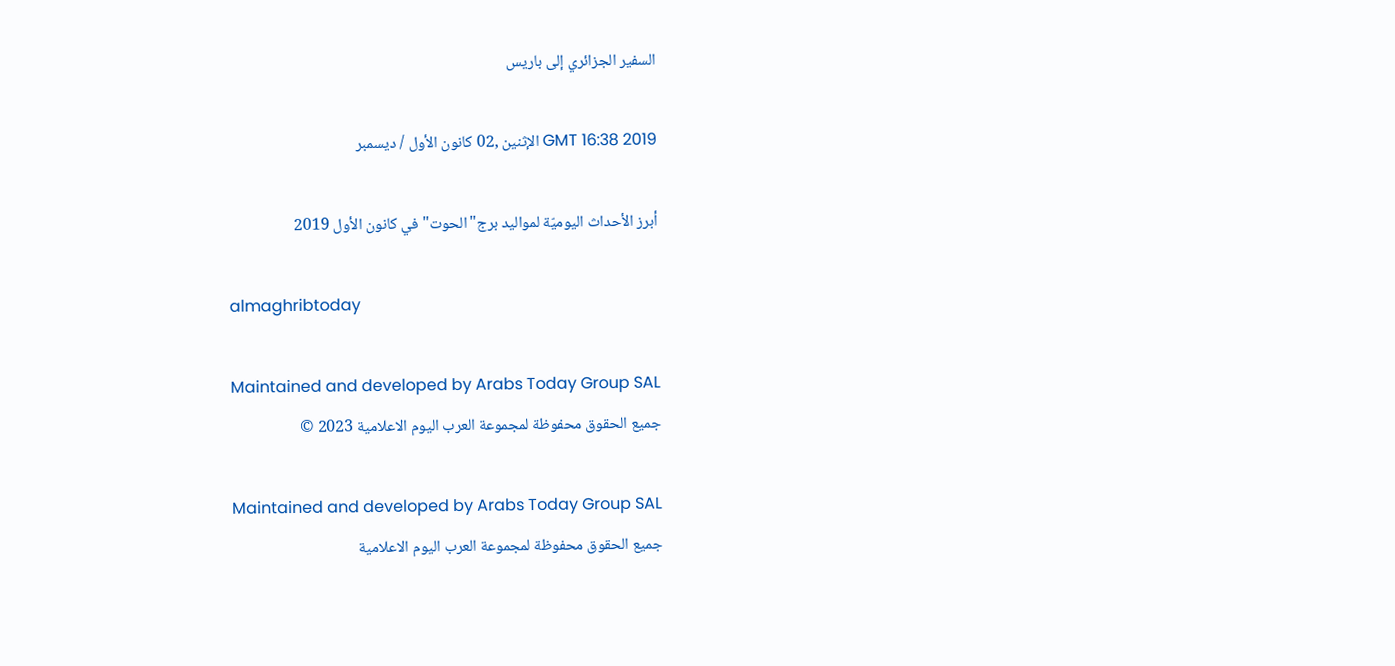السفير الجزائري إلى باريس

GMT 16:38 2019 الإثنين ,02 كانون الأول / ديسمبر

أبرز الأحداث اليوميّة لمواليد برج"الحوت" في كانون الأول 2019

almaghribtoday

Maintained and developed by Arabs Today Group SAL
جميع الحقوق محفوظة لمجموعة العرب اليوم الاعلامية 2023 ©

Maintained and developed by Arabs Today Group SAL
جميع الحقوق محفوظة لمجموعة العرب اليوم الاعلامية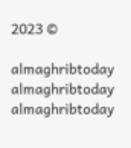2023 ©

almaghribtoday almaghribtoday almaghribtoday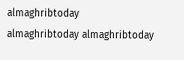almaghribtoday
almaghribtoday almaghribtoday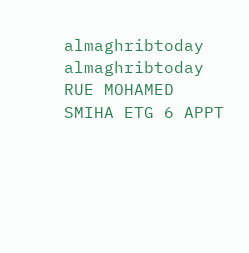almaghribtoday
almaghribtoday
RUE MOHAMED SMIHA ETG 6 APPT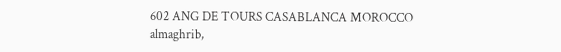602 ANG DE TOURS CASABLANCA MOROCCO
almaghrib,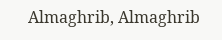Almaghrib, Almaghrib